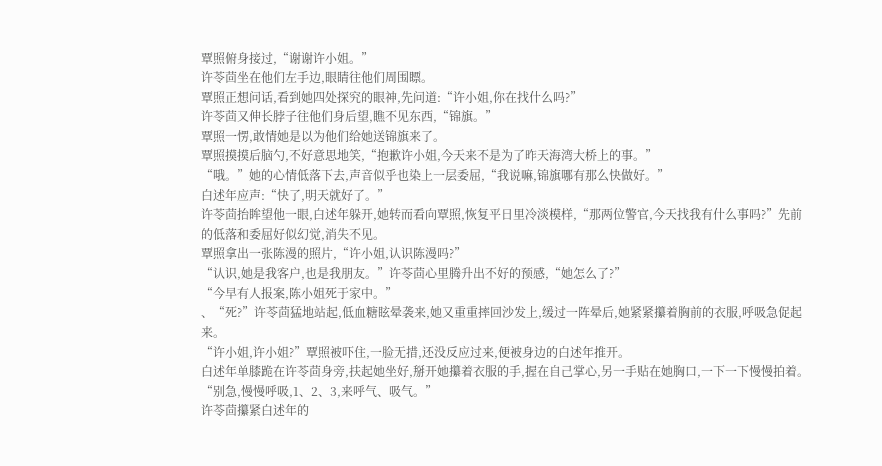覃照俯身接过,“谢谢许小姐。”
许苓茴坐在他们左手边,眼睛往他们周围瞟。
覃照正想问话,看到她四处探究的眼神,先问道:“许小姐,你在找什么吗?”
许苓茴又伸长脖子往他们身后望,瞧不见东西,“锦旗。”
覃照一愣,敢情她是以为他们给她送锦旗来了。
覃照摸摸后脑勺,不好意思地笑,“抱歉许小姐,今天来不是为了昨天海湾大桥上的事。”
“哦。”她的心情低落下去,声音似乎也染上一层委屈,“我说嘛,锦旗哪有那么快做好。”
白述年应声:“快了,明天就好了。”
许苓茴抬眸望他一眼,白述年躲开,她转而看向覃照,恢复平日里冷淡模样,“那两位警官,今天找我有什么事吗?”先前的低落和委屈好似幻觉,消失不见。
覃照拿出一张陈漫的照片,“许小姐,认识陈漫吗?”
“认识,她是我客户,也是我朋友。”许苓茴心里腾升出不好的预感,“她怎么了?”
“今早有人报案,陈小姐死于家中。”
、“死?”许苓茴猛地站起,低血糖眩晕袭来,她又重重摔回沙发上,缓过一阵晕后,她紧紧攥着胸前的衣服,呼吸急促起来。
“许小姐,许小姐?”覃照被吓住,一脸无措,还没反应过来,便被身边的白述年推开。
白述年单膝跪在许苓茴身旁,扶起她坐好,掰开她攥着衣服的手,握在自己掌心,另一手贴在她胸口,一下一下慢慢拍着。
“别急,慢慢呼吸,1、2、3,来呼气、吸气。”
许苓茴攥紧白述年的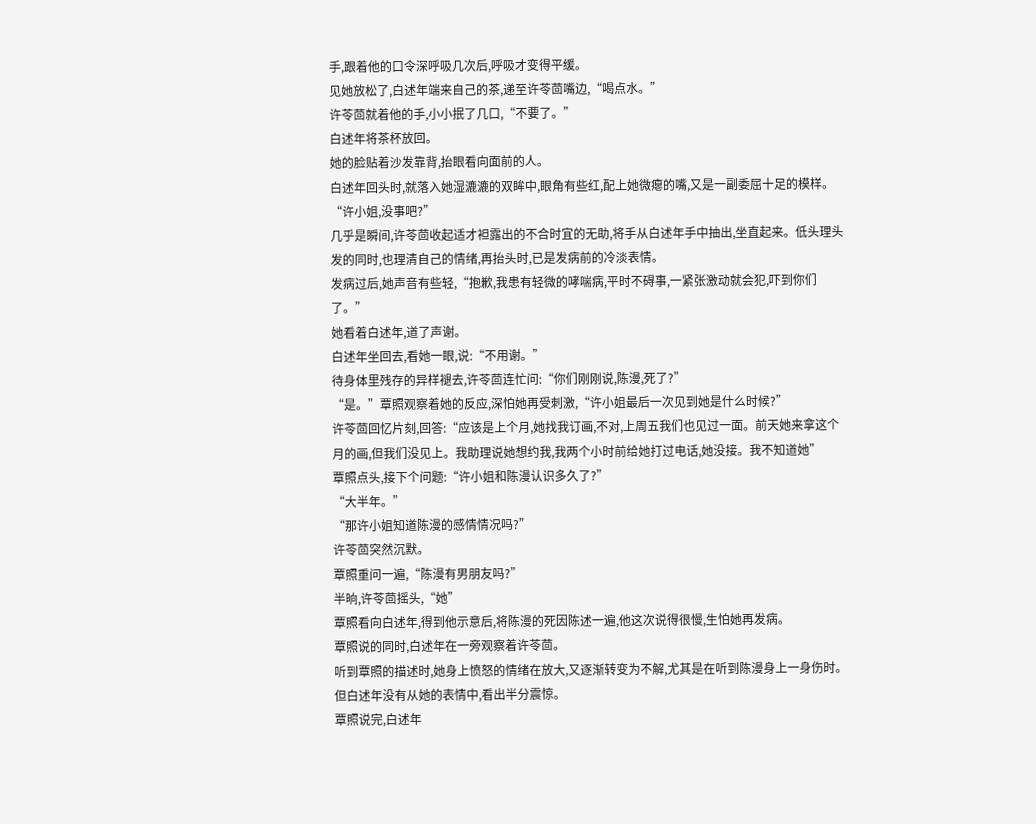手,跟着他的口令深呼吸几次后,呼吸才变得平缓。
见她放松了,白述年端来自己的茶,递至许苓茴嘴边,“喝点水。”
许苓茴就着他的手,小小抿了几口,“不要了。”
白述年将茶杯放回。
她的脸贴着沙发靠背,抬眼看向面前的人。
白述年回头时,就落入她湿漉漉的双眸中,眼角有些红,配上她微瘪的嘴,又是一副委屈十足的模样。
“许小姐,没事吧?”
几乎是瞬间,许苓茴收起适才袒露出的不合时宜的无助,将手从白述年手中抽出,坐直起来。低头理头发的同时,也理清自己的情绪,再抬头时,已是发病前的冷淡表情。
发病过后,她声音有些轻,“抱歉,我患有轻微的哮喘病,平时不碍事,一紧张激动就会犯,吓到你们了。”
她看着白述年,道了声谢。
白述年坐回去,看她一眼,说:“不用谢。”
待身体里残存的异样褪去,许苓茴连忙问:“你们刚刚说,陈漫,死了?”
“是。”覃照观察着她的反应,深怕她再受刺激,“许小姐最后一次见到她是什么时候?”
许苓茴回忆片刻,回答:“应该是上个月,她找我订画,不对,上周五我们也见过一面。前天她来拿这个月的画,但我们没见上。我助理说她想约我,我两个小时前给她打过电话,她没接。我不知道她”
覃照点头,接下个问题:“许小姐和陈漫认识多久了?”
“大半年。”
“那许小姐知道陈漫的感情情况吗?”
许苓茴突然沉默。
覃照重问一遍,“陈漫有男朋友吗?”
半晌,许苓茴摇头,“她”
覃照看向白述年,得到他示意后,将陈漫的死因陈述一遍,他这次说得很慢,生怕她再发病。
覃照说的同时,白述年在一旁观察着许苓茴。
听到覃照的描述时,她身上愤怒的情绪在放大,又逐渐转变为不解,尤其是在听到陈漫身上一身伤时。但白述年没有从她的表情中,看出半分震惊。
覃照说完,白述年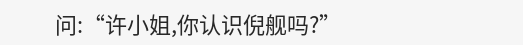问:“许小姐,你认识倪舰吗?”